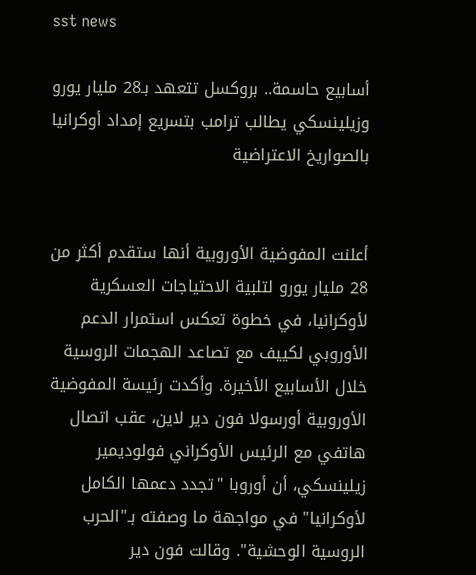sst news

أسابيع حاسمة.. بروكسل تتعهد بـ28 مليار يورو وزيلينسكي يطالب ترامب بتسريع إمداد أوكرانيا بالصواريخ الاعتراضية


أعلنت المفوضية الأوروبية أنها ستقدم أكثر من 28 مليار يورو لتلبية الاحتياجات العسكرية لأوكرانيا، في خطوة تعكس استمرار الدعم الأوروبي لكييف مع تصاعد الهجمات الروسية خلال الأسابيع الأخيرة. وأكدت رئيسة المفوضية الأوروبية أورسولا فون دير لاين، عقب اتصال هاتفي مع الرئيس الأوكراني فولوديمير زيلينسكي، أن أوروبا "تجدد دعمها الكامل لأوكرانيا" في مواجهة ما وصفته بـ"الحرب الروسية الوحشية". وقالت فون دير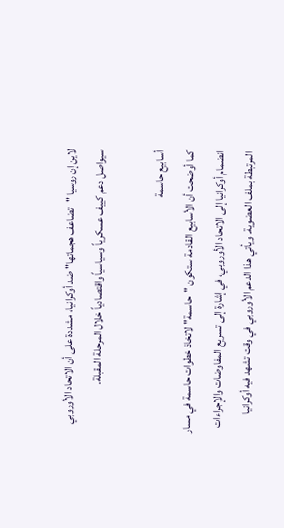لاين إن روسيا "تضاعف هجماتها" ضد أوكرانيا، مشددة على أن الاتحاد الأوروبي سيواصل دعم كييف عسكرياً وسياسياً واقتصادياً خلال المرحلة المقبلة.

أسابيع حاسمة
كما أوضحت أن الأسابيع القادمة ستكون "حاسمة" لاتخاذ خطوات حاسمة في مسار انضمام أوكرانيا إلى الاتحاد الأوروبي، في إشارة إلى تسريع المفاوضات والإجراءات المرتبطة بملف العضوية. ويأتي هذا الدعم الأوروبي في وقت تشهد فيه أوكرانيا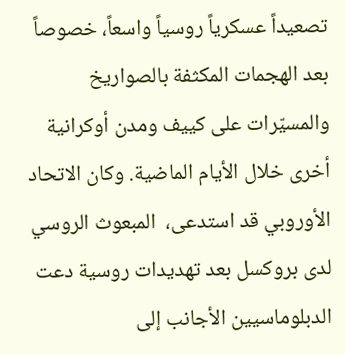تصعيداً عسكرياً روسياً واسعاً، خصوصاً بعد الهجمات المكثفة بالصواريخ والمسيّرات على كييف ومدن أوكرانية أخرى خلال الأيام الماضية. وكان الاتحاد الأوروبي قد استدعى،  المبعوث الروسي لدى بروكسل بعد تهديدات روسية دعت الدبلوماسيين الأجانب إلى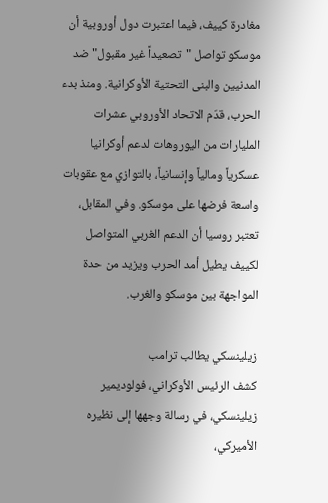مغادرة كييف، فيما اعتبرت دول أوروبية أن موسكو تواصل "تصعيداً غير مقبول" ضد المدنيين والبنى التحتية الأوكرانية. ومنذ بدء الحرب، قدّم الاتحاد الأوروبي عشرات المليارات من اليوروهات لدعم أوكرانيا عسكرياً ومالياً وإنسانياً، بالتوازي مع عقوبات واسعة فرضها على موسكو. وفي المقابل، تعتبر روسيا أن الدعم الغربي المتواصل لكييف يطيل أمد الحرب ويزيد من حدة المواجهة بين موسكو والغرب.

زيلينسكي يطالب ترامب
كشف الرئيس الأوكراني، فولوديمير زيلينسكي، في رسالة وجهها إلى نظيره الأميركي،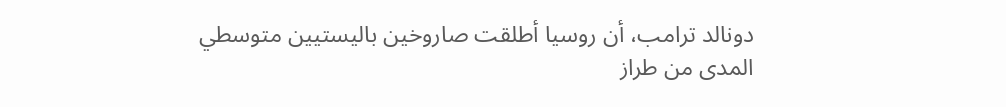دونالد ترامب، أن روسيا أطلقت صاروخين باليستيين متوسطي المدى من طراز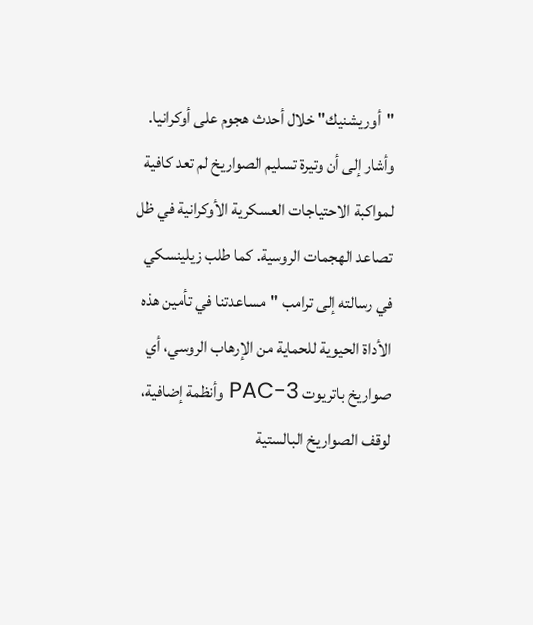"أوريشنيك" خلال أحدث هجوم على أوكرانيا.
وأشار إلى أن وتيرة تسليم الصواريخ لم تعد كافية لمواكبة الاحتياجات العسكرية الأوكرانية في ظل تصاعد الهجمات الروسية. كما طلب زيلينسكي في رسالته إلى ترامب "مساعدتنا في تأمين هذه الأداة الحيوية للحماية من الإرهاب الروسي، أي صواريخ باتريوت PAC-3 وأنظمة إضافية، لوقف الصواريخ البالستية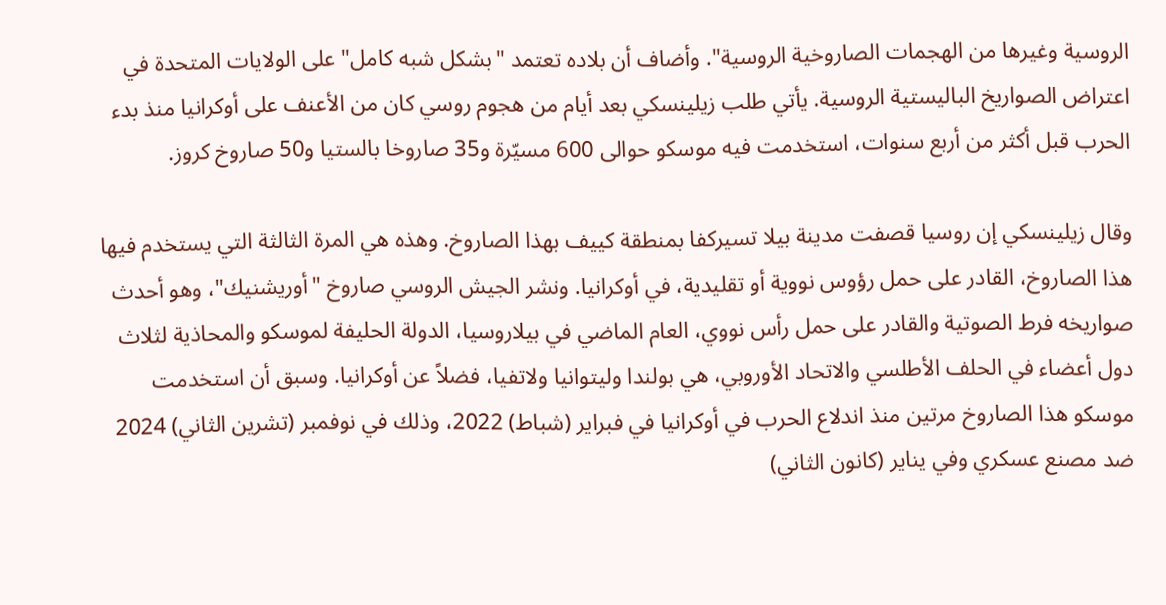الروسية وغيرها من الهجمات الصاروخية الروسية". وأضاف أن بلاده تعتمد "بشكل شبه كامل" على الولايات المتحدة في اعتراض الصواريخ الباليستية الروسية. يأتي طلب زيلينسكي بعد أيام من هجوم روسي كان من الأعنف على أوكرانيا منذ بدء الحرب قبل أكثر من أربع سنوات، استخدمت فيه موسكو حوالى 600 مسيّرة و35 صاروخا بالستيا و50 صاروخ كروز.

وقال زيلينسكي إن روسيا قصفت مدينة بيلا تسيركفا بمنطقة كييف بهذا الصاروخ. وهذه هي المرة الثالثة التي يستخدم فيها هذا الصاروخ، القادر على حمل رؤوس نووية أو تقليدية، في أوكرانيا. ونشر الجيش الروسي صاروخ "أوريشنيك"، وهو أحدث صواريخه فرط الصوتية والقادر على حمل رأس نووي، العام الماضي في بيلاروسيا، الدولة الحليفة لموسكو والمحاذية لثلاث دول أعضاء في الحلف الأطلسي والاتحاد الأوروبي، هي بولندا وليتوانيا ولاتفيا، فضلاً عن أوكرانيا. وسبق أن استخدمت موسكو هذا الصاروخ مرتين منذ اندلاع الحرب في أوكرانيا في فبراير (شباط) 2022، وذلك في نوفمبر (تشرين الثاني) 2024 ضد مصنع عسكري وفي يناير (كانون الثاني)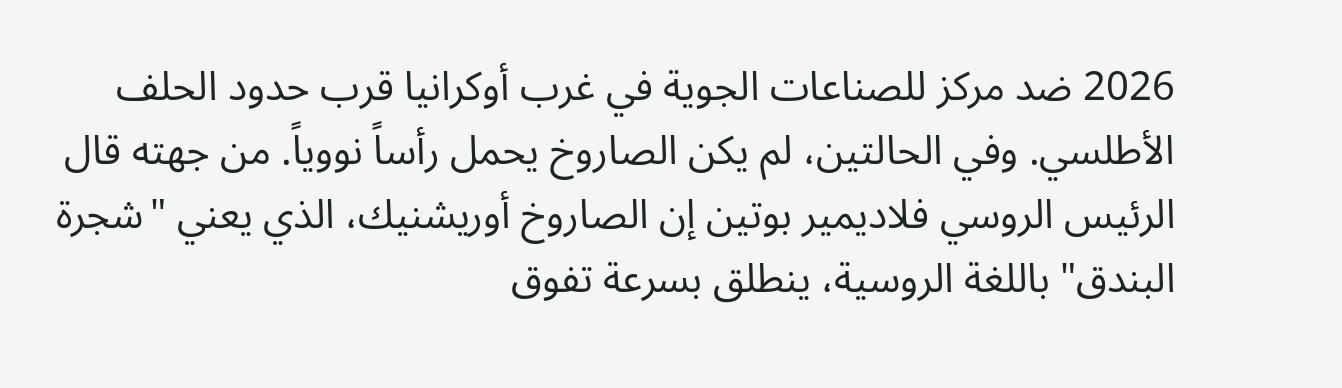2026 ضد مركز للصناعات الجوية في غرب أوكرانيا قرب حدود الحلف الأطلسي. وفي الحالتين، لم يكن الصاروخ يحمل رأساً نووياً. من جهته قال الرئيس الروسي فلاديمير بوتين إن الصاروخ أوريشنيك، الذي يعني "شجرة البندق" باللغة الروسية، ينطلق بسرعة تفوق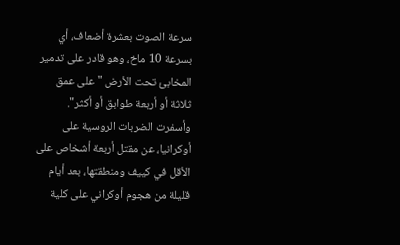سرعة الصوت بعشرة أضعاف، أي بسرعة 10 ماخ، وهو قادر على تدمير المخابئ تحت الأرض "على عمق ثلاثة أو أربعة طوابق أو أكثر". وأسفرت الضربات الروسية على أوكرانيا، عن مقتل أربعة أشخاص على الأقل في كييف ومنطقتها، بعد أيام قليلة من هجوم أوكراني على كلية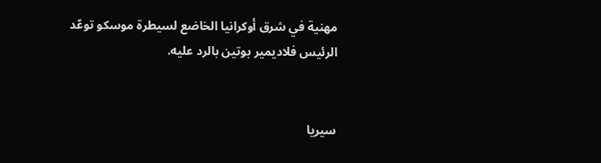مهنية في شرق أوكرانيا الخاضع لسيطرة موسكو توعّد الرئيس فلاديمير بوتين بالرد عليه.


سيريا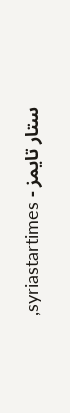ستار تايمز - syriastartimes,